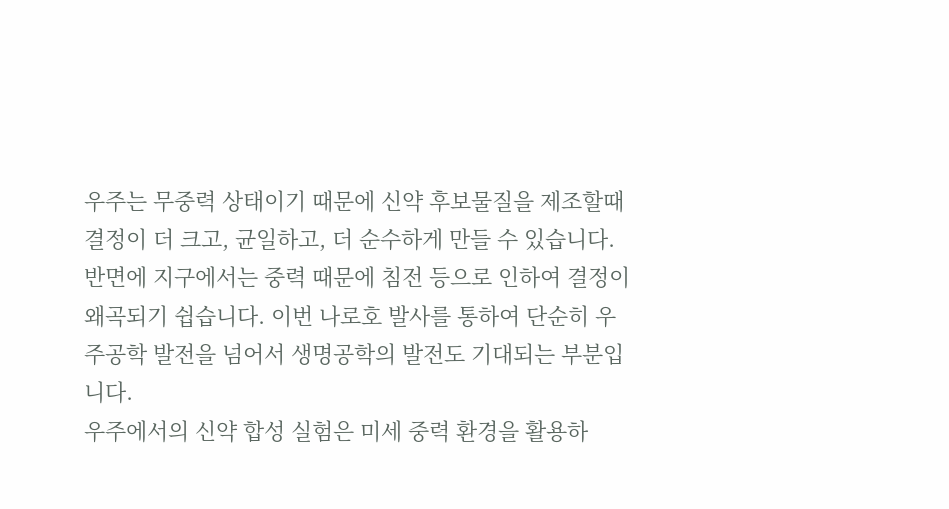우주는 무중력 상태이기 때문에 신약 후보물질을 제조할때 결정이 더 크고, 균일하고, 더 순수하게 만들 수 있습니다. 반면에 지구에서는 중력 때문에 침전 등으로 인하여 결정이 왜곡되기 쉽습니다. 이번 나로호 발사를 통하여 단순히 우주공학 발전을 넘어서 생명공학의 발전도 기대되는 부분입니다.
우주에서의 신약 합성 실험은 미세 중력 환경을 활용하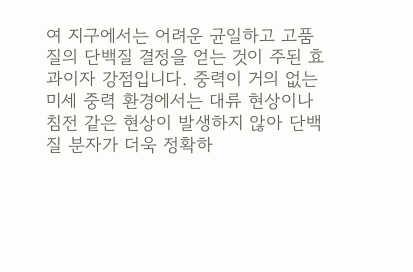여 지구에서는 어려운 균일하고 고품질의 단백질 결정을 얻는 것이 주된 효과이자 강점입니다. 중력이 거의 없는 미세 중력 환경에서는 대류 현상이나 침전 같은 현상이 발생하지 않아 단백질 분자가 더욱 정확하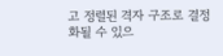고 정렬된 격자 구조로 결정화될 수 있으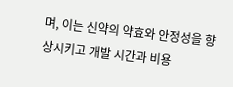며, 이는 신약의 약효와 안정성을 향상시키고 개발 시간과 비용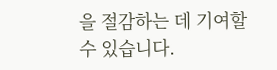을 절감하는 데 기여할 수 있습니다.